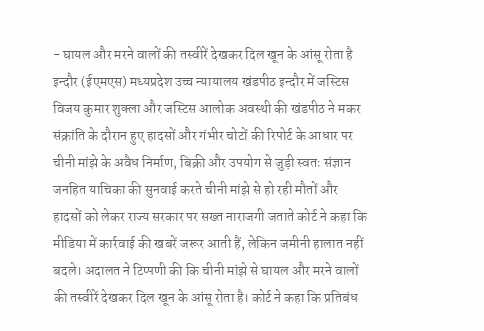- घायल और मरने वालों की तस्वीरें देखकर दिल खून के आंसू रोता है इन्दौर (ईएमएस) मध्यप्रदेश उच्च न्यायालय खंडपीठ इन्दौर में जस्टिस विजय कुमार शुक्ला और जस्टिस आलोक अवस्थी की खंडपीठ ने मकर संक्रांति के दौरान हुए हादसों और गंभीर चोटों की रिपोर्ट के आधार पर चीनी मांझे के अवैध निर्माण, बिक्री और उपयोग से जुड़ी स्वतः संज्ञान जनहित याचिका की सुनवाई करते चीनी मांझे से हो रही मौतों और हादसों को लेकर राज्य सरकार पर सख्त नाराजगी जताते कोर्ट ने कहा कि मीडिया में कार्रवाई की खबरें जरूर आती हैं, लेकिन जमीनी हालात नहीं बदले। अदालत ने टिप्पणी की कि चीनी मांझे से घायल और मरने वालों की तस्वीरें देखकर दिल खून के आंसू रोता है। कोर्ट ने कहा कि प्रतिबंध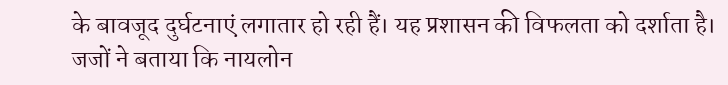के बावजूद दुर्घटनाएं लगातार हो रही हैं। यह प्रशासन की विफलता को दर्शाता है। जजों ने बताया कि नायलोन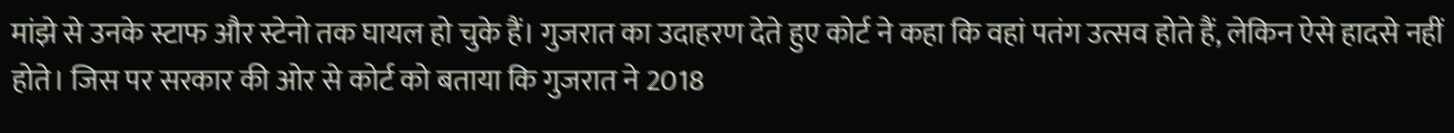मांझे से उनके स्टाफ और स्टेनो तक घायल हो चुके हैं। गुजरात का उदाहरण देते हुए कोर्ट ने कहा कि वहां पतंग उत्सव होते हैं, लेकिन ऐसे हादसे नहीं होते। जिस पर सरकार की ओर से कोर्ट को बताया कि गुजरात ने 2018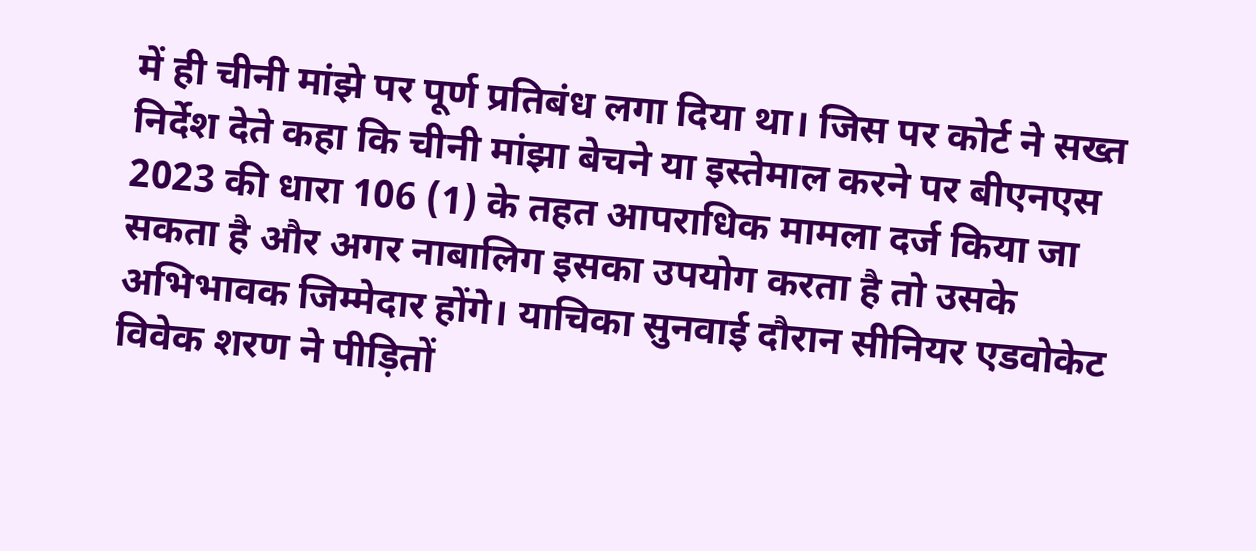में ही चीनी मांझे पर पूर्ण प्रतिबंध लगा दिया था। जिस पर कोर्ट ने सख्त निर्देश देते कहा कि चीनी मांझा बेचने या इस्तेमाल करने पर बीएनएस 2023 की धारा 106 (1) के तहत आपराधिक मामला दर्ज किया जा सकता है और अगर नाबालिग इसका उपयोग करता है तो उसके अभिभावक जिम्मेदार होंगे। याचिका सुनवाई दौरान सीनियर एडवोकेट विवेक शरण ने पीड़ितों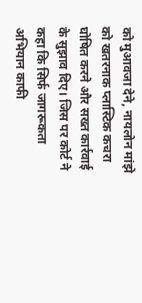को मुआवजा देने, नायलोन मांझे को खतरनाक प्लास्टिक कचरा घोषित करने और सख्त कार्रवाई के सुझाव दिए। जिस पर कोर्ट ने कहा कि सिर्फ जागरूकता अभियान काफी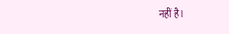नहीं है।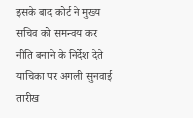इसके बाद कोर्ट ने मुख्य सचिव को समन्वय कर नीति बनाने के निर्देश देते याचिका पर अगली सुनवाई तारीख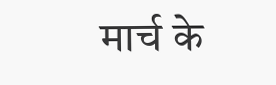मार्च के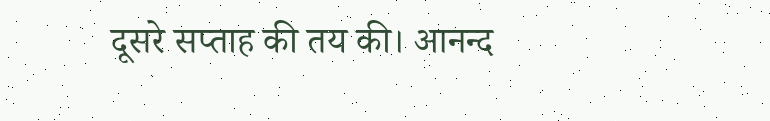दूसरे सप्ताह की तय की। आनन्द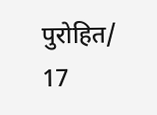पुरोहित/ 17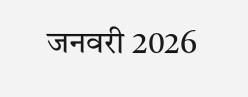जनवरी 2026